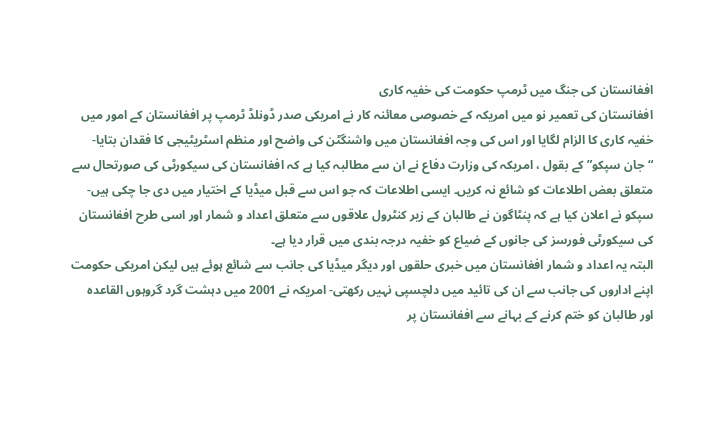افغانستان کی جنگ میں ٹرمپ حکومت کی خفیہ کاری
افغانستان کی تعمیر نو میں امریکہ کے خصوصی معائنہ کار نے امریکی صدر ڈونلڈ ٹرمپ پر افغانستان کے امور میں خفیہ کاری کا الزام لگایا اور اس کی وجہ افغانستان میں واشنگٹن کی واضح اور منظم اسٹریٹیجی کا فقدان بتایا-
“جان سپکو” کے بقول ، امریکہ کی وزارت دفاع نے ان سے مطالبہ کیا ہے کہ افغانستان کی سیکورٹی کی صورتحال سے متعلق بعض اطلاعات کو شائع نہ کریں۔ ایسی اطلاعات کہ جو اس سے قبل میڈیا کے اختیار میں دی جا چکی ہیں- سپکو نے اعلان کیا ہے کہ پنٹاگون نے طالبان کے زیر کنٹرول علاقوں سے متعلق اعداد و شمار اور اسی طرح افغانستان کی سیکورٹی فورسز کی جانوں کے ضیاع کو خفیہ درجہ بندی میں قرار دیا ہے۔
البتہ یہ اعداد و شمار افغانستان میں خبری حلقوں اور دیگر میڈیا کی جانب سے شائع ہوئے ہیں لیکن امریکی حکومت اپنے اداروں کی جانب سے ان کی تائید میں دلچسپی نہیں رکھتی- امریکہ نے 2001 میں دہشت گرد گروہوں القاعدہ اور طالبان کو ختم کرنے کے بہانے سے افغانستان پر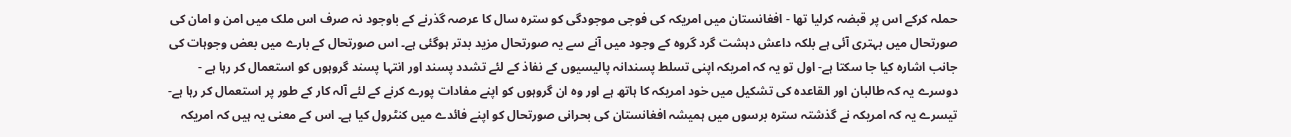حملہ کرکے اس پر قبضہ کرلیا تھا - افغانستان میں امریکہ کی فوجی موجودگی کو سترہ سال کا عرصہ گذرنے کے باوجود نہ صرف اس ملک میں امن و امان کی صورتحال میں بہتری آئی ہے بلکہ داعش دہشت گرد گروہ کے وجود میں آنے سے یہ صورتحال مزید بدتر ہوگئی ہے۔ اس صورتحال کے بارے میں بعض وجوہات کی جانب اشارہ کیا جا سکتا ہے- اول تو یہ کہ امریکہ اپنی تسلط پسندانہ پالیسیوں کے نفاذ کے لئے تشدد پسند اور انتہا پسند گروہوں کو استعمال کر رہا ہے - دوسرے یہ کہ طالبان اور القاعدہ کی تشکیل میں خود امریکہ کا ہاتھ ہے اور وہ ان گروہوں کو اپنے مفادات پورے کرنے کے لئے آلہ کار کے طور پر استعمال کر رہا ہے- تیسرے یہ کہ امریکہ نے گذشتہ سترہ برسوں میں ہمیشہ افغانستان کی بحرانی صورتحال کو اپنے فائدے میں کنٹرول کیا ہے۔ اس کے معنی یہ ہیں کہ امریکہ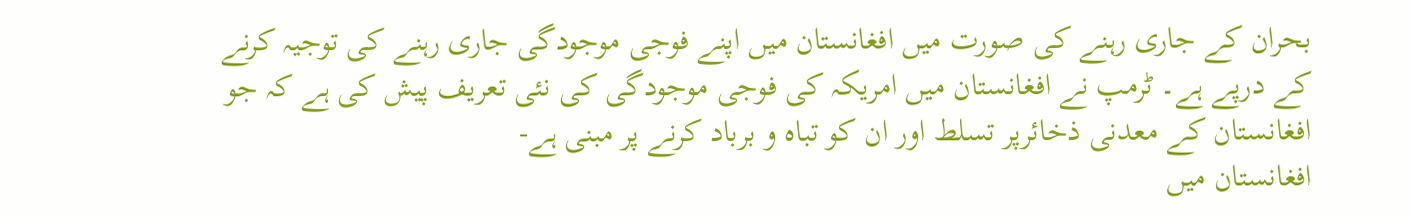بحران کے جاری رہنے کی صورت میں افغانستان میں اپنے فوجی موجودگی جاری رہنے کی توجیہ کرنے کے درپے ہے۔ ٹرمپ نے افغانستان میں امریکہ کی فوجی موجودگی کی نئی تعریف پیش کی ہے کہ جو افغانستان کے معدنی ذخائرپر تسلط اور ان کو تباہ و برباد کرنے پر مبنی ہے-
افغانستان میں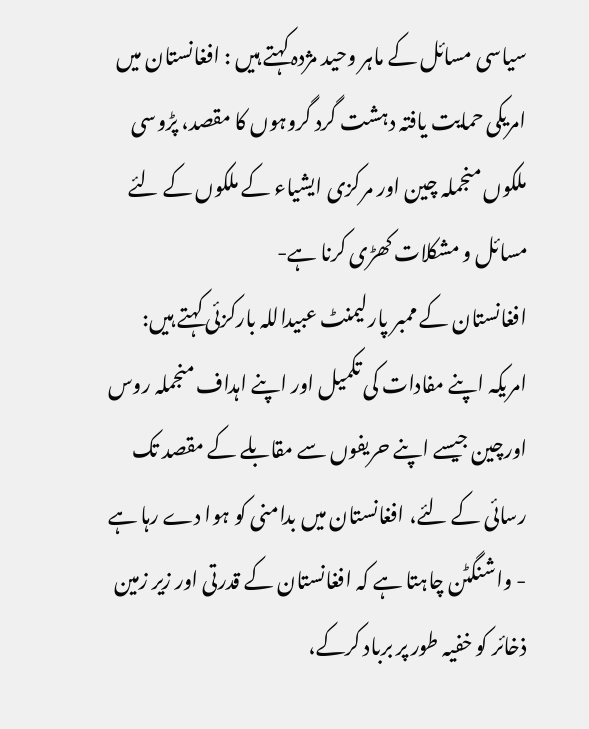سیاسی مسائل کے ماہر وحید مژدہ کہتے ہیں : افغانستان میں امریکی حمایت یافتہ دہشت گرد گروہوں کا مقصد، پڑوسی ملکوں منجملہ چین اور مرکزی ایشیاء کے ملکوں کے لئے مسائل و مشکلات کھڑی کرنا ہے-
افغانستان کے ممبر پارلیمنٹ عبیداللہ بارکزئی کہتے ہیں: امریکہ اپنے مفادات کی تکمیل اور اپنے اہداف منجملہ روس اورچین جیسے اپنے حریفوں سے مقابلے کے مقصد تک رسائی کے لئے، افغانستان میں بدامنی کو ہوا دے رہا ہے - واشنگٹن چاہتا ہے کہ افغانستان کے قدرتی اور زیر زمین ذخائر کو خفیہ طور پر برباد کرکے،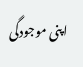اپنی موجودگی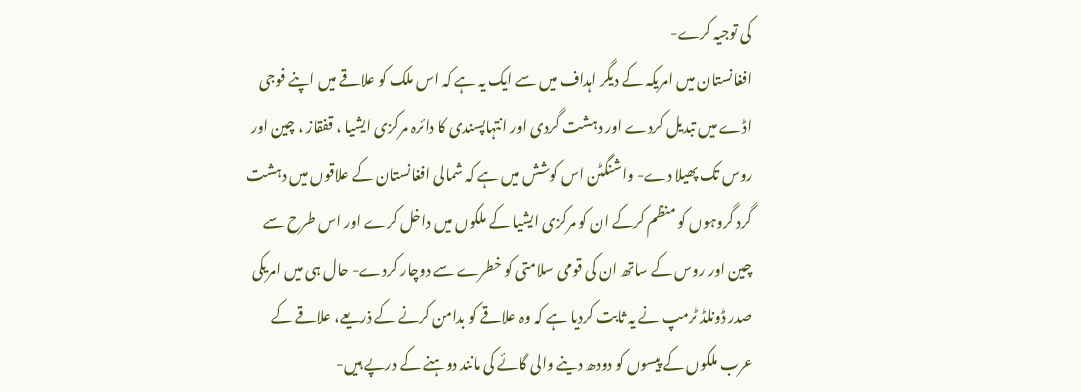کی توجیہ کرے-
افغانستان میں امریکہ کے دیگر اہداف میں سے ایک یہ ہے کہ اس ملک کو علاقے میں اپنے فوجی اڈے میں تبدیل کردے اور دہشت گردی اور انتہاپسندی کا دائرہ مرکزی ایشیا ، قفقاز ، چین اور روس تک پھیلا دے- واشنگٹن اس کوشش میں ہے کہ شمالی افغانستان کے علاقوں میں دہشت گرد گروہوں کو منظم کرکے ان کو مرکزی ایشیا کے ملکوں میں داخل کرے اور اس طرح سے چین اور روس کے ساتھ ان کی قومی سلامتی کو خطرے سے دوچار کردے- حال ہی میں امریکی صدر ڈونلڈ ٹرمپ نے یہ ثابت کردیا ہے کہ وہ علاقے کو بدامن کرنے کے ذریعے، علاقے کے عرب ملکوں کے پیسوں کو دودھ دینے والی گائے کی مانند دوہنے کے درپے ہیں-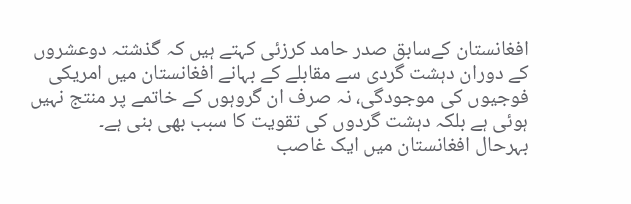افغانستان کےسابق صدر حامد کرزئی کہتے ہیں کہ گذشتہ دوعشروں کے دوران دہشت گردی سے مقابلے کے بہانے افغانستان میں امریکی فوجیوں کی موجودگی، نہ صرف ان گروہوں کے خاتمے پر منتج نہیں ہوئی ہے بلکہ دہشت گردوں کی تقویت کا سبب بھی بنی ہے۔
بہرحال افغانستان میں ایک غاصب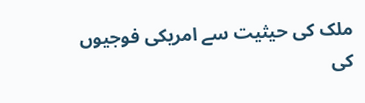ملک کی حیثیت سے امریکی فوجیوں کی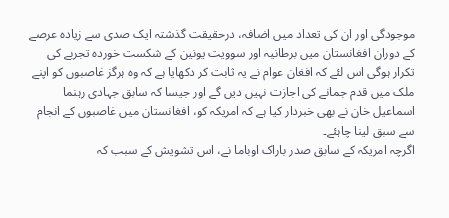موجودگی اور ان کی تعداد میں اضافہ، درحقیقت گذشتہ ایک صدی سے زیادہ عرصے کے دوران افغانستان میں برطانیہ اور سوویت یونین کے شکست خوردہ تجربے کی تکرار ہوگی اس لئے کہ افغان عوام نے یہ ثابت کر دکھایا ہے کہ وہ ہرگز غاصبوں کو اپنے ملک میں قدم جمانے کی اجازت نہیں دیں گے اور جیسا کہ سابق جہادی رہنما اسماعیل خان نے بھی خبردار کیا ہے کہ امریکہ کو، افغانستان میں غاصبوں کے انجام سے سبق لینا چاہئے۔
اگرچہ امریکہ کے سابق صدر باراک اوباما نے، اس تشویش کے سبب کہ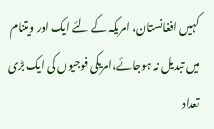کہیں افغانستان، امریکہ کے لئے ایک اور ویتنام میں تبدیل نہ ہوجائے،امریکی فوجیوں کی ایک بڑی تعداد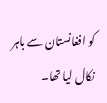کو افغانستان سے باہر نکال لیا تھا۔